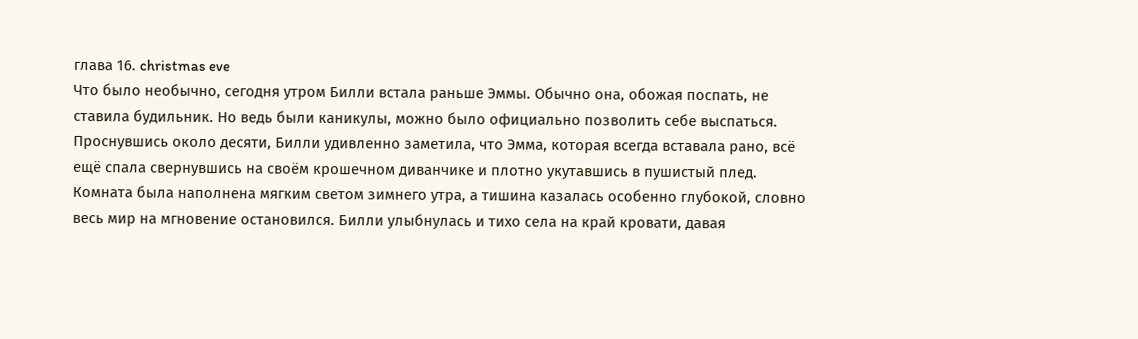глава 16. christmas eve
Что было необычно, сегодня утром Билли встала раньше Эммы. Обычно она, обожая поспать, не ставила будильник. Но ведь были каникулы, можно было официально позволить себе выспаться.
Проснувшись около десяти, Билли удивленно заметила, что Эмма, которая всегда вставала рано, всё ещё спала свернувшись на своём крошечном диванчике и плотно укутавшись в пушистый плед.
Комната была наполнена мягким светом зимнего утра, а тишина казалась особенно глубокой, словно весь мир на мгновение остановился. Билли улыбнулась и тихо села на край кровати, давая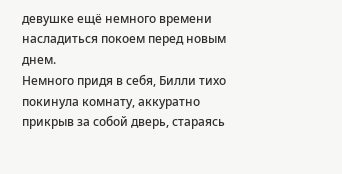девушке ещё немного времени насладиться покоем перед новым днем.
Немного придя в себя, Билли тихо покинула комнату, аккуратно прикрыв за собой дверь, стараясь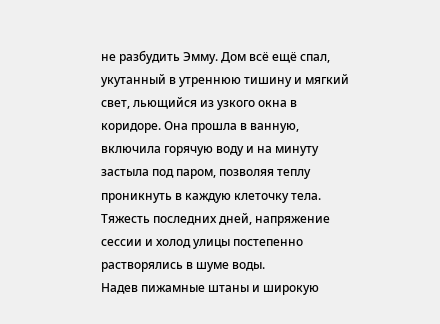не разбудить Эмму. Дом всё ещё спал, укутанный в утреннюю тишину и мягкий свет, льющийся из узкого окна в коридоре. Она прошла в ванную, включила горячую воду и на минуту застыла под паром, позволяя теплу проникнуть в каждую клеточку тела. Тяжесть последних дней, напряжение сессии и холод улицы постепенно растворялись в шуме воды.
Надев пижамные штаны и широкую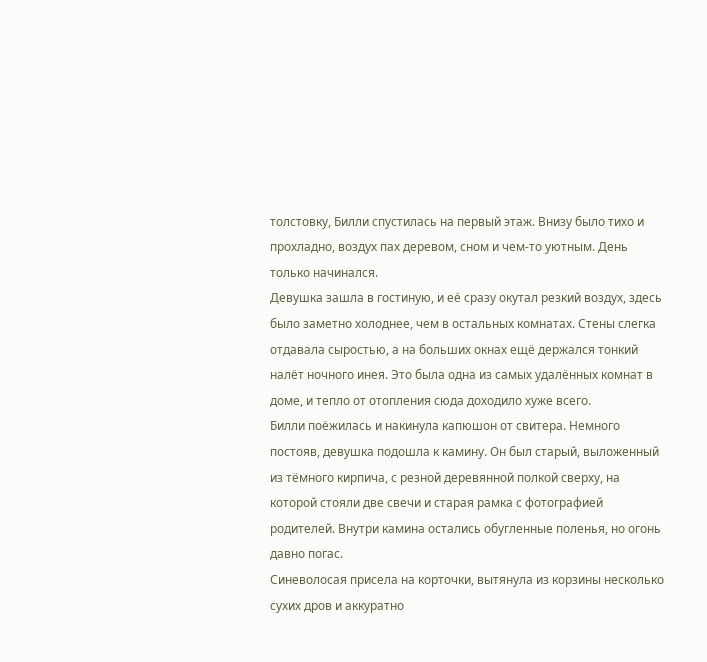толстовку, Билли спустилась на первый этаж. Внизу было тихо и прохладно, воздух пах деревом, сном и чем-то уютным. День только начинался.
Девушка зашла в гостиную, и её сразу окутал резкий воздух, здесь было заметно холоднее, чем в остальных комнатах. Стены слегка отдавала сыростью, а на больших окнах ещё держался тонкий налёт ночного инея. Это была одна из самых удалённых комнат в доме, и тепло от отопления сюда доходило хуже всего.
Билли поёжилась и накинула капюшон от свитера. Немного постояв, девушка подошла к камину. Он был старый, выложенный из тёмного кирпича, с резной деревянной полкой сверху, на которой стояли две свечи и старая рамка с фотографией родителей. Внутри камина остались обугленные поленья, но огонь давно погас.
Синеволосая присела на корточки, вытянула из корзины несколько сухих дров и аккуратно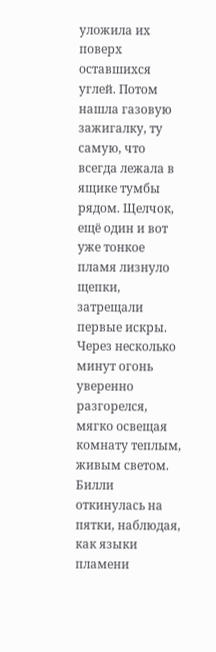уложила их поверх оставшихся углей. Потом нашла газовую зажигалку, ту самую, что всегда лежала в ящике тумбы рядом. Щелчок, ещё один и вот уже тонкое пламя лизнуло щепки, затрещали первые искры. Через несколько минут огонь уверенно разгорелся, мягко освещая комнату теплым, живым светом.
Билли откинулась на пятки, наблюдая, как языки пламени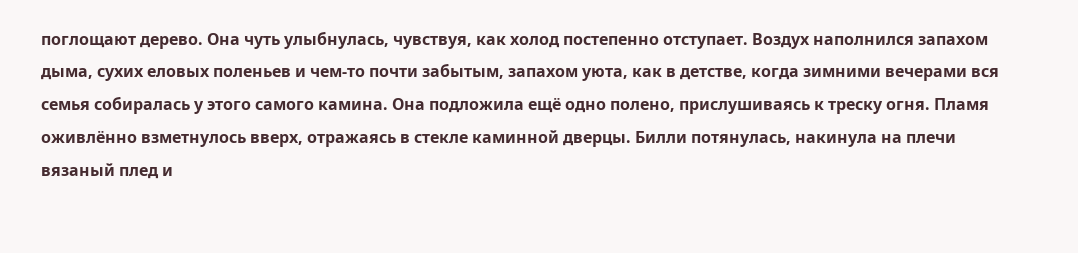поглощают дерево. Она чуть улыбнулась, чувствуя, как холод постепенно отступает. Воздух наполнился запахом дыма, сухих еловых поленьев и чем-то почти забытым, запахом уюта, как в детстве, когда зимними вечерами вся семья собиралась у этого самого камина. Она подложила ещё одно полено, прислушиваясь к треску огня. Пламя оживлённо взметнулось вверх, отражаясь в стекле каминной дверцы. Билли потянулась, накинула на плечи вязаный плед и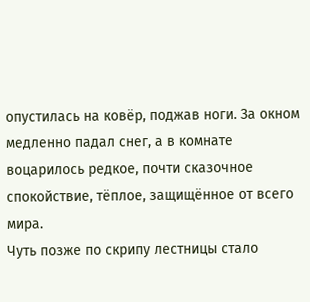опустилась на ковёр, поджав ноги. За окном медленно падал снег, а в комнате воцарилось редкое, почти сказочное спокойствие, тёплое, защищённое от всего мира.
Чуть позже по скрипу лестницы стало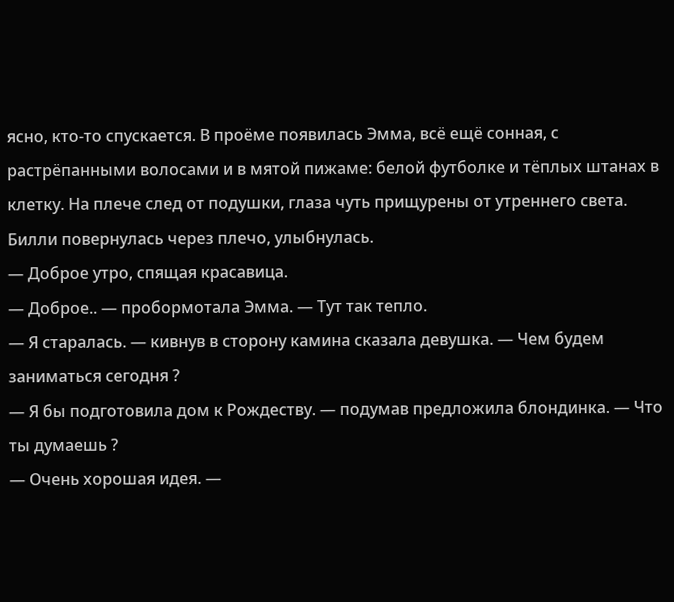ясно, кто-то спускается. В проёме появилась Эмма, всё ещё сонная, с растрёпанными волосами и в мятой пижаме: белой футболке и тёплых штанах в клетку. На плече след от подушки, глаза чуть прищурены от утреннего света. Билли повернулась через плечо, улыбнулась.
— Доброе утро, спящая красавица.
— Доброе.. — пробормотала Эмма. — Тут так тепло.
— Я старалась. — кивнув в сторону камина сказала девушка. — Чем будем заниматься сегодня ?
— Я бы подготовила дом к Рождеству. — подумав предложила блондинка. — Что ты думаешь ?
— Очень хорошая идея. —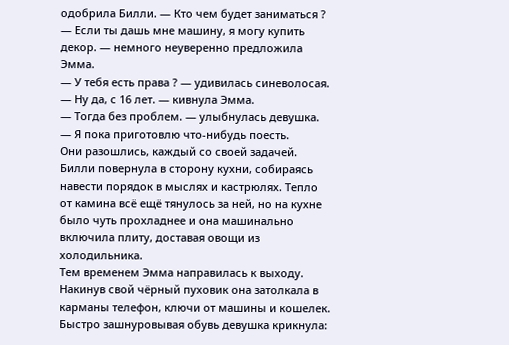одобрила Билли. — Кто чем будет заниматься ?
— Если ты дашь мне машину, я могу купить декор. — немного неуверенно предложила Эмма.
— У тебя есть права ? — удивилась синеволосая.
— Ну да, с 16 лет. — кивнула Эмма.
— Тогда без проблем. — улыбнулась девушка. — Я пока приготовлю что-нибудь поесть.
Они разошлись, каждый со своей задачей. Билли повернула в сторону кухни, собираясь навести порядок в мыслях и кастрюлях. Тепло от камина всё ещё тянулось за ней, но на кухне было чуть прохладнее и она машинально включила плиту, доставая овощи из холодильника.
Тем временем Эмма направилась к выходу. Накинув свой чёрный пуховик она затолкала в карманы телефон, ключи от машины и кошелек. Быстро зашнуровывая обувь девушка крикнула: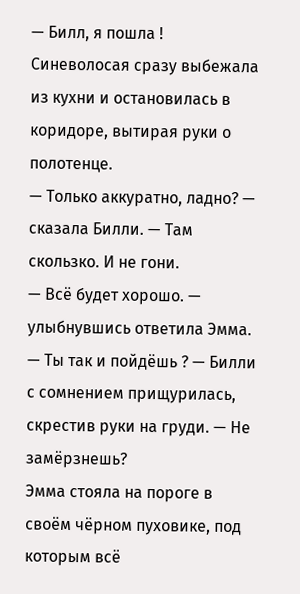— Билл, я пошла !
Синеволосая сразу выбежала из кухни и остановилась в коридоре, вытирая руки о полотенце.
— Только аккуратно, ладно? — сказала Билли. — Там скользко. И не гони.
— Всё будет хорошо. — улыбнувшись ответила Эмма.
— Ты так и пойдёшь ? — Билли с сомнением прищурилась, скрестив руки на груди. — Не замёрзнешь?
Эмма стояла на пороге в своём чёрном пуховике, под которым всё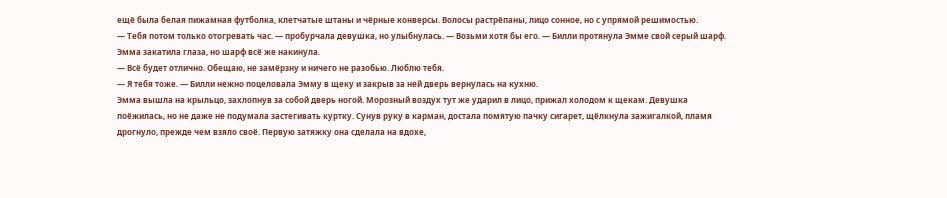ещё была белая пижамная футболка, клетчатые штаны и чёрные конверсы. Волосы растрёпаны, лицо сонное, но с упрямой решимостью.
— Тебя потом только отогревать час. — пробурчала девушка, но улыбнулась. — Возьми хотя бы его. — Билли протянула Эмме свой серый шарф.
Эмма закатила глаза, но шарф всё же накинула.
— Всё будет отлично. Обещаю, не замёрзну и ничего не разобью. Люблю тебя.
— Я тебя тоже. — Билли нежно поцеловала Эмму в щеку и закрыв за ней дверь вернулась на кухню.
Эмма вышла на крыльцо, захлопнув за собой дверь ногой. Морозный воздух тут же ударил в лицо, прижал холодом к щекам. Девушка поёжилась, но не даже не подумала застегивать куртку. Сунув руку в карман, достала помятую пачку сигарет, щёлкнула зажигалкой, пламя дрогнуло, прежде чем взяло своё. Первую затяжку она сделала на вдохе,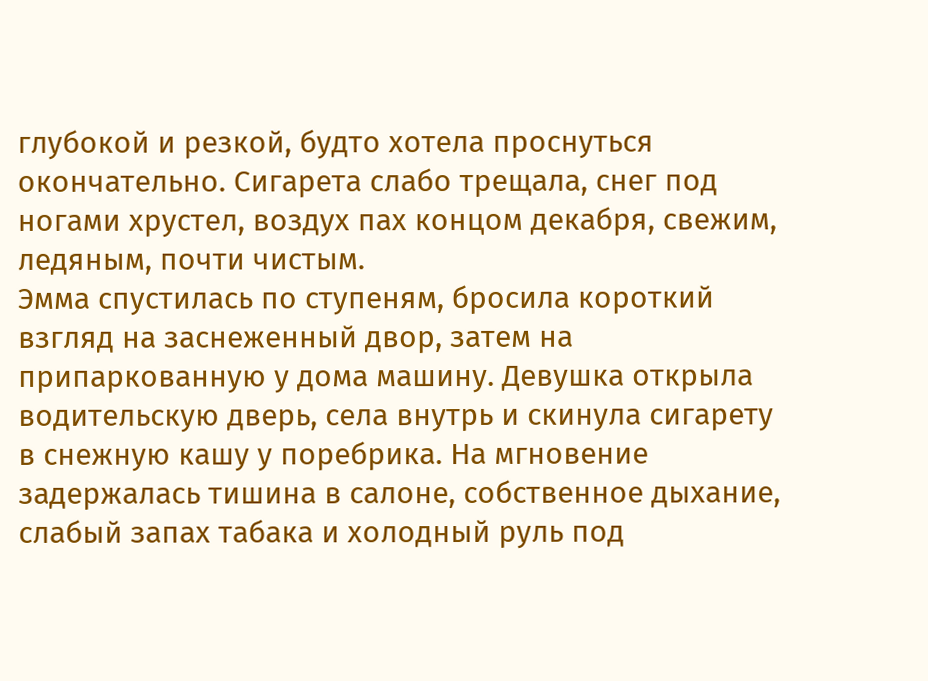глубокой и резкой, будто хотела проснуться окончательно. Сигарета слабо трещала, снег под ногами хрустел, воздух пах концом декабря, свежим, ледяным, почти чистым.
Эмма спустилась по ступеням, бросила короткий взгляд на заснеженный двор, затем на припаркованную у дома машину. Девушка открыла водительскую дверь, села внутрь и скинула сигарету в снежную кашу у поребрика. На мгновение задержалась тишина в салоне, собственное дыхание, слабый запах табака и холодный руль под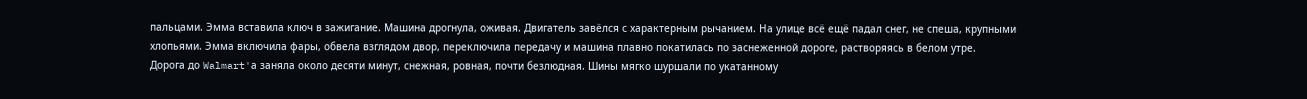пальцами. Эмма вставила ключ в зажигание. Машина дрогнула, оживая. Двигатель завёлся с характерным рычанием. На улице всё ещё падал снег, не спеша, крупными хлопьями. Эмма включила фары, обвела взглядом двор, переключила передачу и машина плавно покатилась по заснеженной дороге, растворяясь в белом утре.
Дорога до Walmart'а заняла около десяти минут, снежная, ровная, почти безлюдная. Шины мягко шуршали по укатанному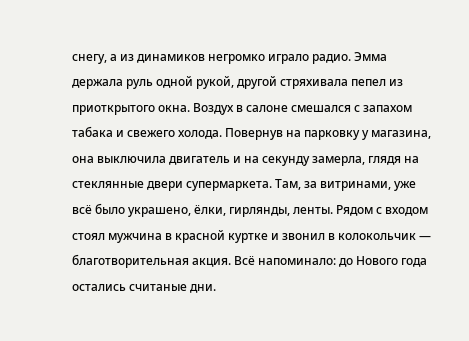снегу, а из динамиков негромко играло радио. Эмма держала руль одной рукой, другой стряхивала пепел из приоткрытого окна. Воздух в салоне смешался с запахом табака и свежего холода. Повернув на парковку у магазина, она выключила двигатель и на секунду замерла, глядя на стеклянные двери супермаркета. Там, за витринами, уже всё было украшено, ёлки, гирлянды, ленты. Рядом с входом стоял мужчина в красной куртке и звонил в колокольчик — благотворительная акция. Всё напоминало: до Нового года остались считаные дни.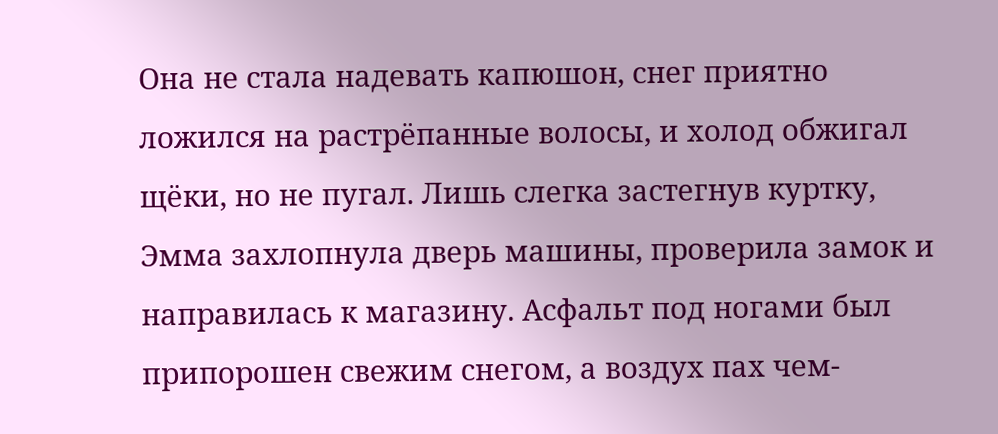Она не стала надевать капюшон, снег приятно ложился на растрёпанные волосы, и холод обжигал щёки, но не пугал. Лишь слегка застегнув куртку, Эмма захлопнула дверь машины, проверила замок и направилась к магазину. Асфальт под ногами был припорошен свежим снегом, а воздух пах чем-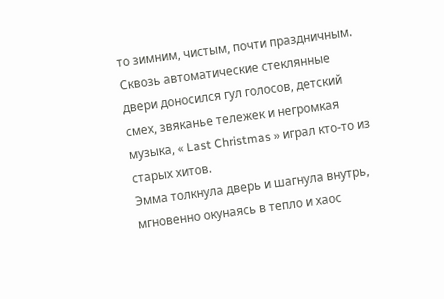то зимним, чистым, почти праздничным. Сквозь автоматические стеклянные двери доносился гул голосов, детский смех, звяканье тележек и негромкая музыка, « Last Christmas » играл кто-то из старых хитов.
Эмма толкнула дверь и шагнула внутрь, мгновенно окунаясь в тепло и хаос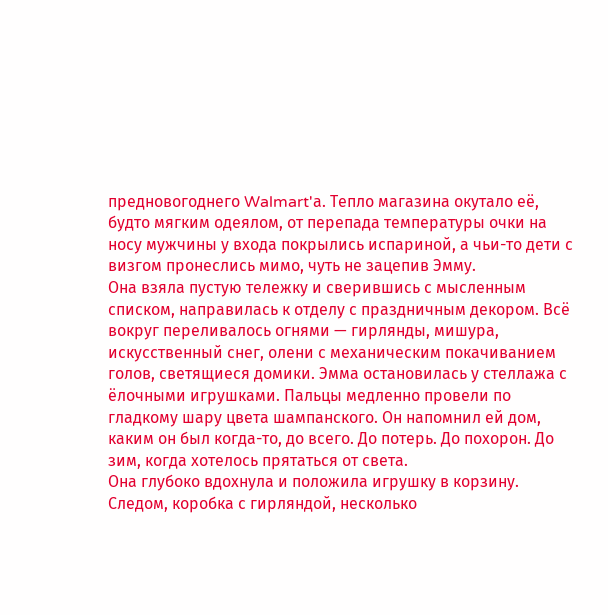предновогоднего Walmart'а. Тепло магазина окутало её, будто мягким одеялом, от перепада температуры очки на носу мужчины у входа покрылись испариной, а чьи-то дети с визгом пронеслись мимо, чуть не зацепив Эмму.
Она взяла пустую тележку и сверившись с мысленным списком, направилась к отделу с праздничным декором. Всё вокруг переливалось огнями — гирлянды, мишура, искусственный снег, олени с механическим покачиванием голов, светящиеся домики. Эмма остановилась у стеллажа с ёлочными игрушками. Пальцы медленно провели по гладкому шару цвета шампанского. Он напомнил ей дом, каким он был когда-то, до всего. До потерь. До похорон. До зим, когда хотелось прятаться от света.
Она глубоко вдохнула и положила игрушку в корзину. Следом, коробка с гирляндой, несколько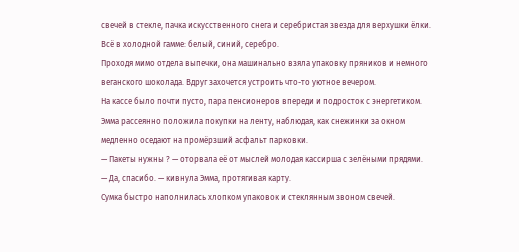свечей в стекле, пачка искусственного снега и серебристая звезда для верхушки ёлки. Всё в холодной гамме: белый, синий, серебро.
Проходя мимо отдела выпечки, она машинально взяла упаковку пряников и немного веганского шоколада. Вдруг захочется устроить что-то уютное вечером.
На кассе было почти пусто, пара пенсионеров впереди и подросток с энергетиком. Эмма рассеянно положила покупки на ленту, наблюдая, как снежинки за окном медленно оседают на промёрзший асфальт парковки.
— Пакеты нужны ? — оторвала её от мыслей молодая кассирша с зелёными прядями.
— Да, спасибо. — кивнула Эмма, протягивая карту.
Сумка быстро наполнилась хлопком упаковок и стеклянным звоном свечей.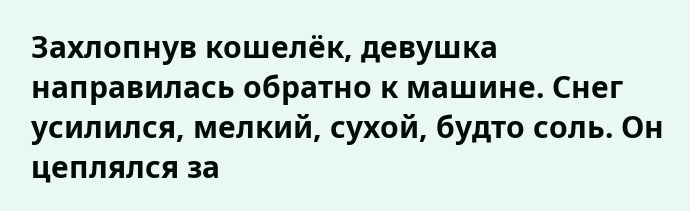Захлопнув кошелёк, девушка направилась обратно к машине. Снег усилился, мелкий, сухой, будто соль. Он цеплялся за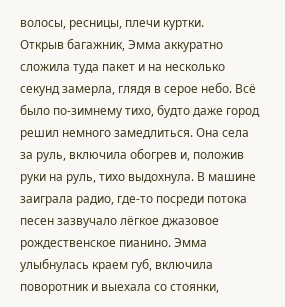волосы, ресницы, плечи куртки.
Открыв багажник, Эмма аккуратно сложила туда пакет и на несколько секунд замерла, глядя в серое небо. Всё было по-зимнему тихо, будто даже город решил немного замедлиться. Она села за руль, включила обогрев и, положив руки на руль, тихо выдохнула. В машине заиграла радио, где-то посреди потока песен зазвучало лёгкое джазовое рождественское пианино. Эмма улыбнулась краем губ, включила поворотник и выехала со стоянки,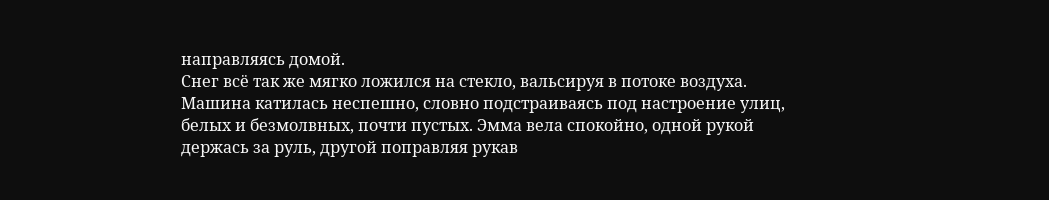направляясь домой.
Снег всё так же мягко ложился на стекло, вальсируя в потоке воздуха. Машина катилась неспешно, словно подстраиваясь под настроение улиц, белых и безмолвных, почти пустых. Эмма вела спокойно, одной рукой держась за руль, другой поправляя рукав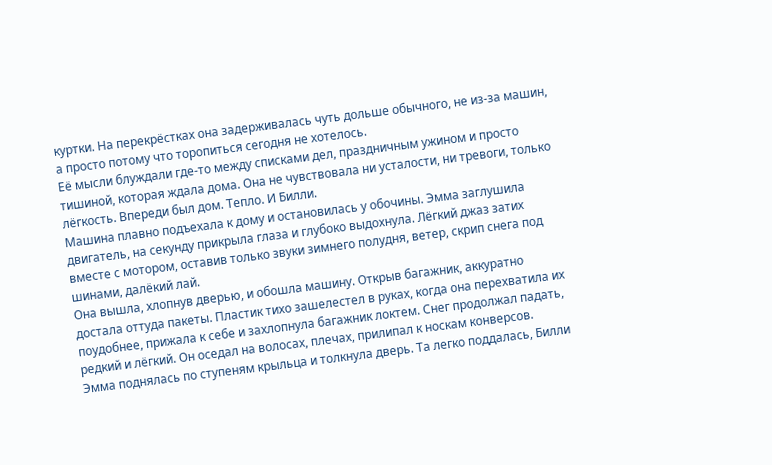куртки. На перекрёстках она задерживалась чуть дольше обычного, не из-за машин, а просто потому что торопиться сегодня не хотелось.
Её мысли блуждали где-то между списками дел, праздничным ужином и просто тишиной, которая ждала дома. Она не чувствовала ни усталости, ни тревоги, только лёгкость. Впереди был дом. Тепло. И Билли.
Машина плавно подъехала к дому и остановилась у обочины. Эмма заглушила двигатель, на секунду прикрыла глаза и глубоко выдохнула. Лёгкий джаз затих вместе с мотором, оставив только звуки зимнего полудня, ветер, скрип снега под шинами, далёкий лай.
Она вышла, хлопнув дверью, и обошла машину. Открыв багажник, аккуратно достала оттуда пакеты. Пластик тихо зашелестел в руках, когда она перехватила их поудобнее, прижала к себе и захлопнула багажник локтем. Снег продолжал падать, редкий и лёгкий. Он оседал на волосах, плечах, прилипал к носкам конверсов.
Эмма поднялась по ступеням крыльца и толкнула дверь. Та легко поддалась, Билли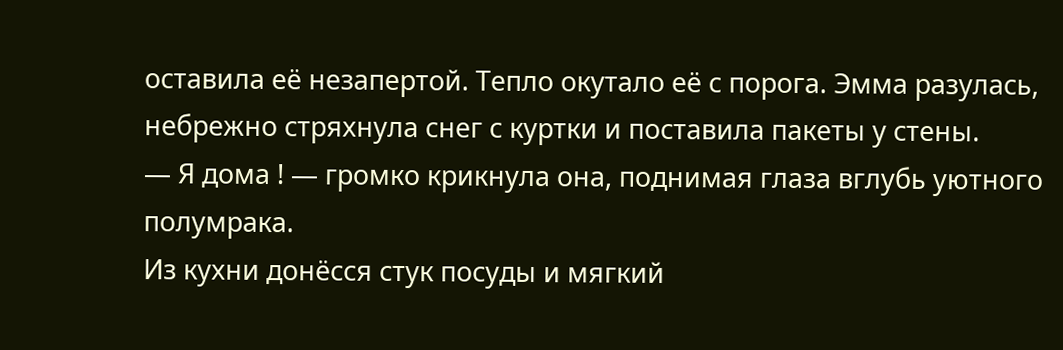оставила её незапертой. Тепло окутало её с порога. Эмма разулась, небрежно стряхнула снег с куртки и поставила пакеты у стены.
— Я дома ! — громко крикнула она, поднимая глаза вглубь уютного полумрака.
Из кухни донёсся стук посуды и мягкий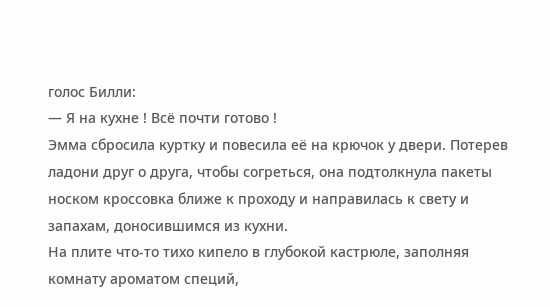голос Билли:
— Я на кухне ! Всё почти готово !
Эмма сбросила куртку и повесила её на крючок у двери. Потерев ладони друг о друга, чтобы согреться, она подтолкнула пакеты носком кроссовка ближе к проходу и направилась к свету и запахам, доносившимся из кухни.
На плите что-то тихо кипело в глубокой кастрюле, заполняя комнату ароматом специй,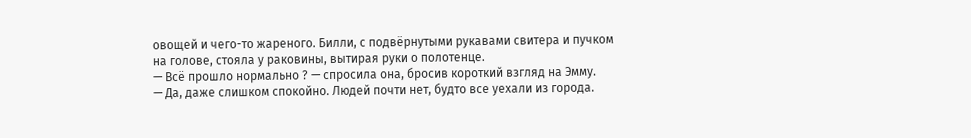овощей и чего-то жареного. Билли, с подвёрнутыми рукавами свитера и пучком на голове, стояла у раковины, вытирая руки о полотенце.
— Всё прошло нормально ? — спросила она, бросив короткий взгляд на Эмму.
— Да, даже слишком спокойно. Людей почти нет, будто все уехали из города.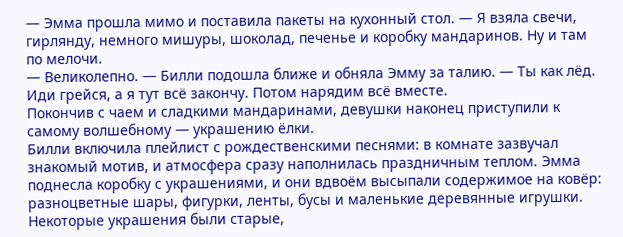— Эмма прошла мимо и поставила пакеты на кухонный стол. — Я взяла свечи, гирлянду, немного мишуры, шоколад, печенье и коробку мандаринов. Ну и там по мелочи.
— Великолепно. — Билли подошла ближе и обняла Эмму за талию. — Ты как лёд. Иди грейся, а я тут всё закончу. Потом нарядим всё вместе.
Покончив с чаем и сладкими мандаринами, девушки наконец приступили к самому волшебному — украшению ёлки.
Билли включила плейлист с рождественскими песнями: в комнате зазвучал знакомый мотив, и атмосфера сразу наполнилась праздничным теплом. Эмма поднесла коробку с украшениями, и они вдвоём высыпали содержимое на ковёр: разноцветные шары, фигурки, ленты, бусы и маленькие деревянные игрушки. Некоторые украшения были старые,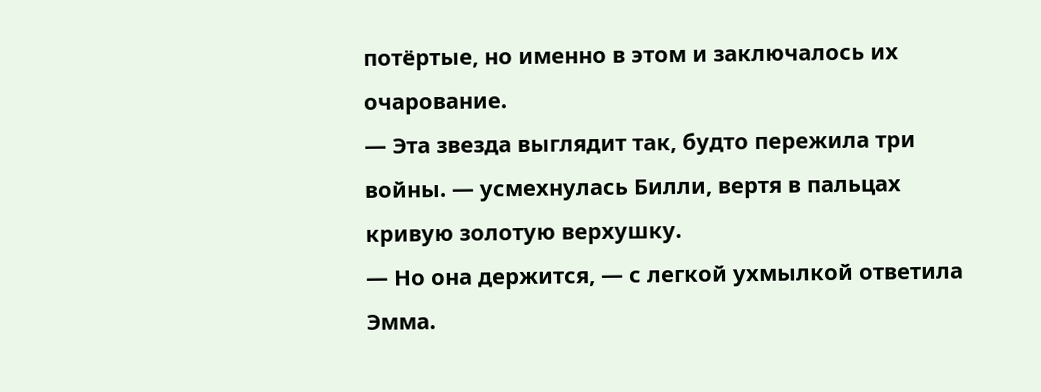потёртые, но именно в этом и заключалось их очарование.
— Эта звезда выглядит так, будто пережила три войны. — усмехнулась Билли, вертя в пальцах кривую золотую верхушку.
— Но она держится, — с легкой ухмылкой ответила Эмма.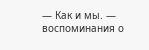— Как и мы. — воспоминания о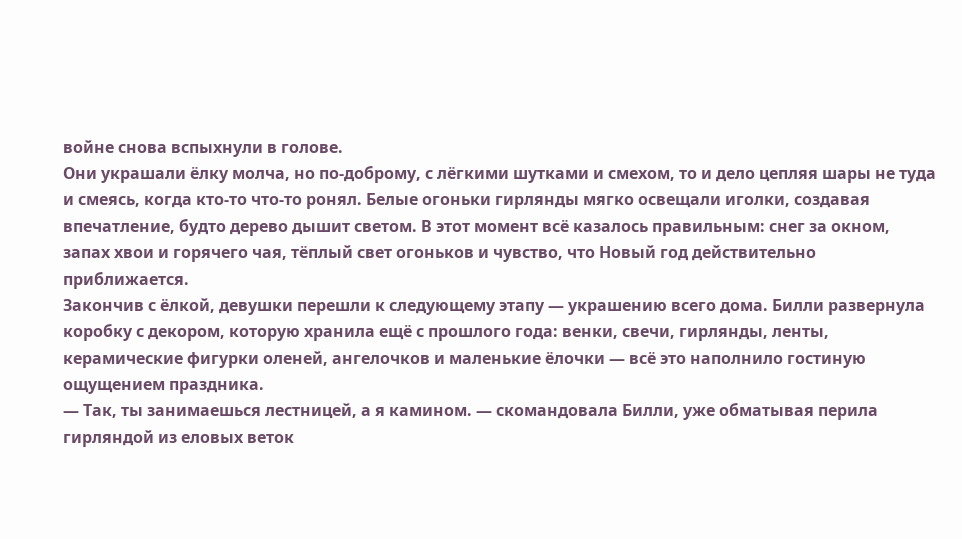войне снова вспыхнули в голове.
Они украшали ёлку молча, но по-доброму, с лёгкими шутками и смехом, то и дело цепляя шары не туда и смеясь, когда кто-то что-то ронял. Белые огоньки гирлянды мягко освещали иголки, создавая впечатление, будто дерево дышит светом. В этот момент всё казалось правильным: снег за окном, запах хвои и горячего чая, тёплый свет огоньков и чувство, что Новый год действительно приближается.
Закончив с ёлкой, девушки перешли к следующему этапу — украшению всего дома. Билли развернула коробку с декором, которую хранила ещё с прошлого года: венки, свечи, гирлянды, ленты, керамические фигурки оленей, ангелочков и маленькие ёлочки — всё это наполнило гостиную ощущением праздника.
— Так, ты занимаешься лестницей, а я камином. — скомандовала Билли, уже обматывая перила гирляндой из еловых веток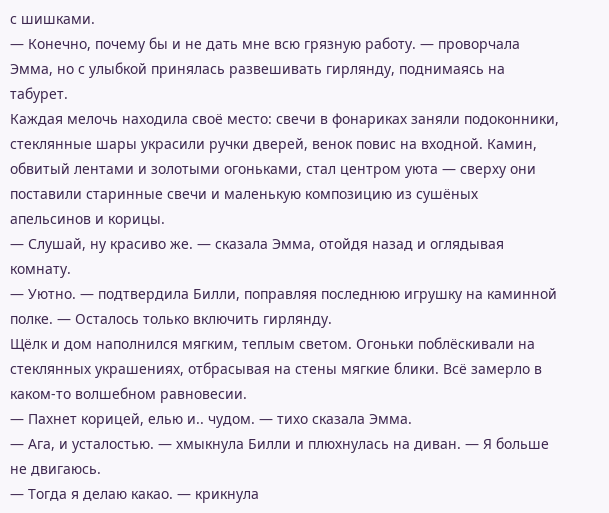с шишками.
— Конечно, почему бы и не дать мне всю грязную работу. — проворчала Эмма, но с улыбкой принялась развешивать гирлянду, поднимаясь на табурет.
Каждая мелочь находила своё место: свечи в фонариках заняли подоконники, стеклянные шары украсили ручки дверей, венок повис на входной. Камин, обвитый лентами и золотыми огоньками, стал центром уюта — сверху они поставили старинные свечи и маленькую композицию из сушёных апельсинов и корицы.
— Слушай, ну красиво же. — сказала Эмма, отойдя назад и оглядывая комнату.
— Уютно. — подтвердила Билли, поправляя последнюю игрушку на каминной полке. — Осталось только включить гирлянду.
Щёлк и дом наполнился мягким, теплым светом. Огоньки поблёскивали на стеклянных украшениях, отбрасывая на стены мягкие блики. Всё замерло в каком-то волшебном равновесии.
— Пахнет корицей, елью и.. чудом. — тихо сказала Эмма.
— Ага, и усталостью. — хмыкнула Билли и плюхнулась на диван. — Я больше не двигаюсь.
— Тогда я делаю какао. — крикнула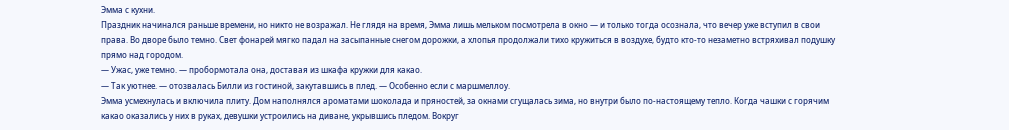Эмма с кухни.
Праздник начинался раньше времени, но никто не возражал. Не глядя на время, Эмма лишь мельком посмотрела в окно — и только тогда осознала, что вечер уже вступил в свои права. Во дворе было темно. Свет фонарей мягко падал на засыпанные снегом дорожки, а хлопья продолжали тихо кружиться в воздухе, будто кто-то незаметно встряхивал подушку прямо над городом.
— Ужас, уже темно. — пробормотала она, доставая из шкафа кружки для какао.
— Так уютнее. — отозвалась Билли из гостиной, закутавшись в плед. — Особенно если с маршмеллоу.
Эмма усмехнулась и включила плиту. Дом наполнялся ароматами шоколада и пряностей, за окнами сгущалась зима, но внутри было по-настоящему тепло. Когда чашки с горячим какао оказались у них в руках, девушки устроились на диване, укрывшись пледом. Вокруг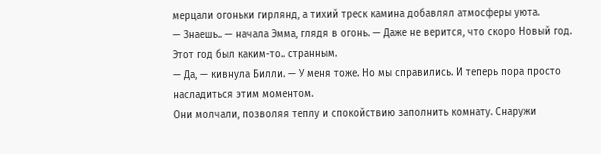мерцали огоньки гирлянд, а тихий треск камина добавлял атмосферы уюта.
— Знаешь.. — начала Эмма, глядя в огонь. — Даже не верится, что скоро Новый год. Этот год был каким-то.. странным.
— Да, — кивнула Билли. — У меня тоже. Но мы справились. И теперь пора просто насладиться этим моментом.
Они молчали, позволяя теплу и спокойствию заполнить комнату. Снаружи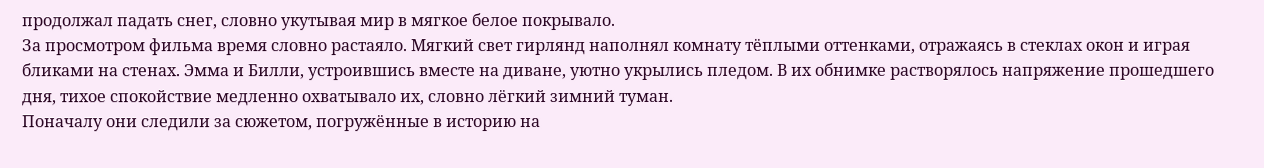продолжал падать снег, словно укутывая мир в мягкое белое покрывало.
За просмотром фильма время словно растаяло. Мягкий свет гирлянд наполнял комнату тёплыми оттенками, отражаясь в стеклах окон и играя бликами на стенах. Эмма и Билли, устроившись вместе на диване, уютно укрылись пледом. В их обнимке растворялось напряжение прошедшего дня, тихое спокойствие медленно охватывало их, словно лёгкий зимний туман.
Поначалу они следили за сюжетом, погружённые в историю на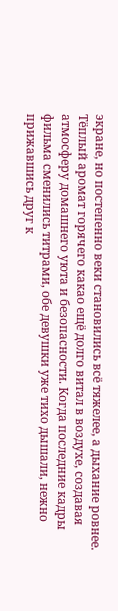экране, но постепенно веки становились всё тяжелее, а дыхание ровнее. Тёплый аромат горячего какао ещё долго витал в воздухе, создавая атмосферу домашнего уюта и безопасности. Когда последние кадры фильма сменились титрами, обе девушки уже тихо дышали, нежно прижавшись друг к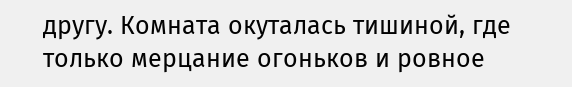другу. Комната окуталась тишиной, где только мерцание огоньков и ровное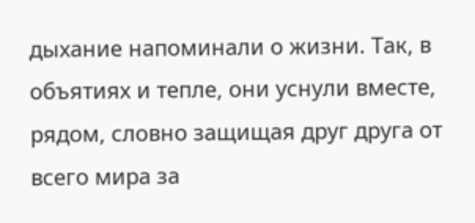дыхание напоминали о жизни. Так, в объятиях и тепле, они уснули вместе, рядом, словно защищая друг друга от всего мира за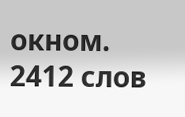окном.
2412 слов